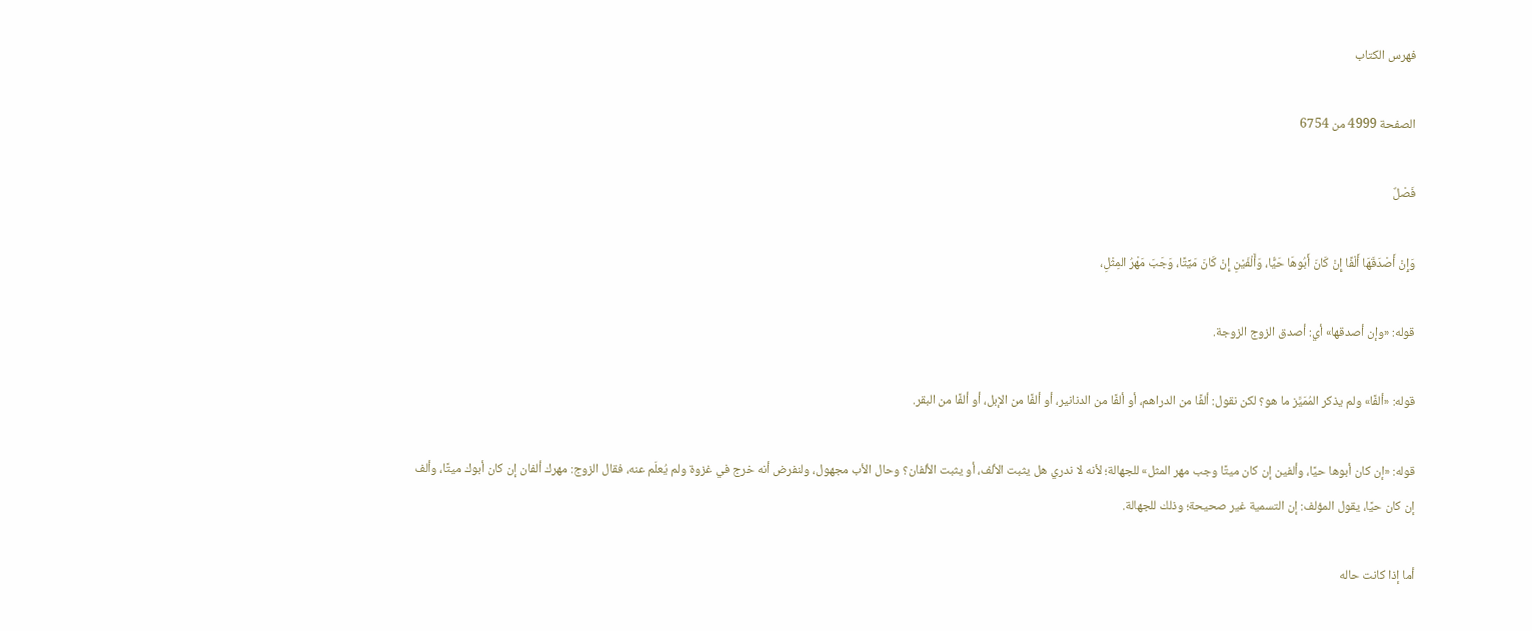فهرس الكتاب

الصفحة 4999 من 6754

فَصْلٌ

وَإِنْ أَصْدَقَهَا أَلْفًا إِنْ كَانَ أَبُوهَا حَيًّا، وَأَلْفَيْنِ إِنْ كَانَ مَيِّتًا، وَجَبَ مَهْرُ المِثْلِ،

قوله: «وإن أصدقها» أي: أصدق الزوج الزوجة.

قوله: «ألفًا» ولم يذكر المُمَيَّز ما هو؟ لكن نقول: ألفًا من الدراهم، أو ألفًا من الدنانير، أو ألفًا من الإبل، أو ألفًا من البقر.

قوله: «إن كان أبوها حيًا، وألفين إن كان ميتًا وجب مهر المثل» للجهالة؛ لأنه لا ندري هل يثبت الألف، أو يثبت الألفان؟ وحال الأب مجهول، ولنفرض أنه خرج في غزوة ولم يُعلَم عنه، فقال الزوج: مهرك ألفان إن كان أبوك ميتًا، وألف إن كان حيًا، يقول المؤلف: إن التسمية غير صحيحة؛ وذلك للجهالة.

أما إذا كانت حاله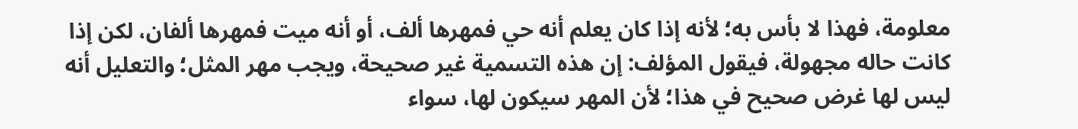معلومة، فهذا لا بأس به؛ لأنه إذا كان يعلم أنه حي فمهرها ألف، أو أنه ميت فمهرها ألفان، لكن إذا كانت حاله مجهولة، فيقول المؤلف: إن هذه التسمية غير صحيحة، ويجب مهر المثل؛ والتعليل أنه ليس لها غرض صحيح في هذا؛ لأن المهر سيكون لها، سواء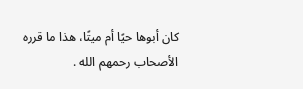كان أبوها حيًا أم ميتًا، هذا ما قرره الأصحاب رحمهم الله .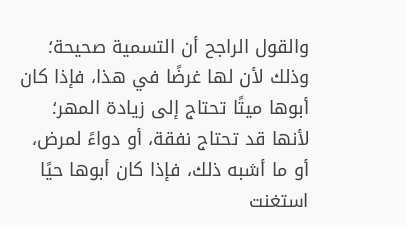والقول الراجح أن التسمية صحيحة؛ وذلك لأن لها غرضًا في هذا، فإذا كان أبوها ميتًا تحتاج إلى زيادة المهر؛ لأنها قد تحتاج نفقة، أو دواءً لمرض، أو ما أشبه ذلك، فإذا كان أبوها حيًا استغنت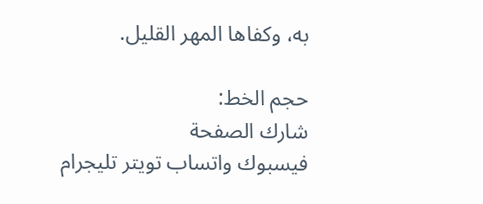به، وكفاها المهر القليل.

حجم الخط:
شارك الصفحة
فيسبوك واتساب تويتر تليجرام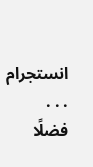انستجرام
. . .
فضلًا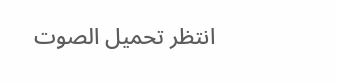انتظر تحميل الصوت